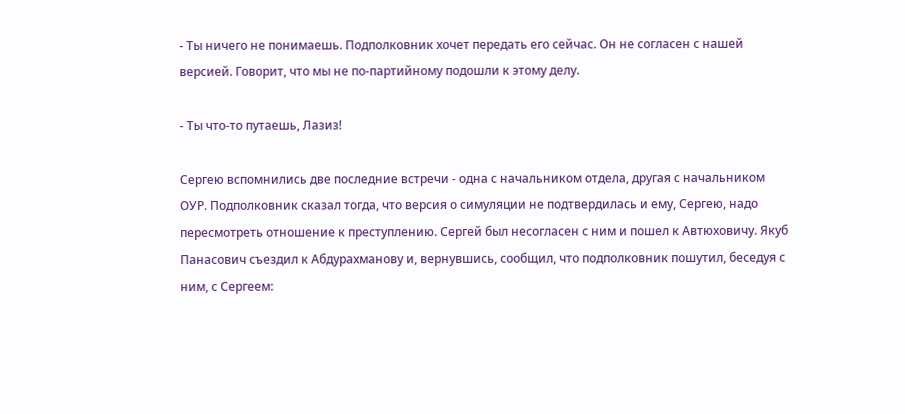- Ты ничего не понимаешь. Подполковник хочет передать его сейчас. Он не согласен с нашей версией. Говорит, что мы не по-партийному подошли к этому делу.

- Ты что-то путаешь, Лазиз!

Сергею вспомнились две последние встречи - одна с начальником отдела, другая с начальником ОУР. Подполковник сказал тогда, что версия о симуляции не подтвердилась и ему, Сергею, надо пересмотреть отношение к преступлению. Сергей был несогласен с ним и пошел к Автюховичу. Якуб Панасович съездил к Абдурахманову и, вернувшись, сообщил, что подполковник пошутил, беседуя с ним, с Сергеем: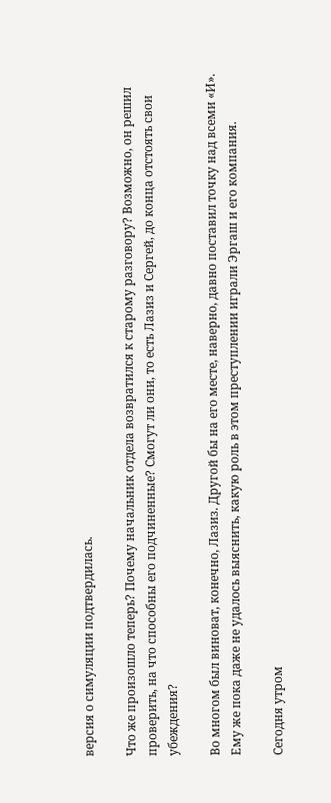версия о симуляции подтвердилась.

Что же произошло теперь? Почему начальник отдела возвратился к старому разговору? Возможно, он решил проверить, на что способны его подчиненные? Смогут ли они, то есть Лазиз и Сергей, до конца отстоять свои убеждения?

Во многом был виноват, конечно, Лазиз. Другой бы на его месте, наверно, давно поставил точку над всеми «И». Ему же пока даже не удалось выяснить, какую роль в этом преступлении играли Эргаш и его компания.

Сегодня утром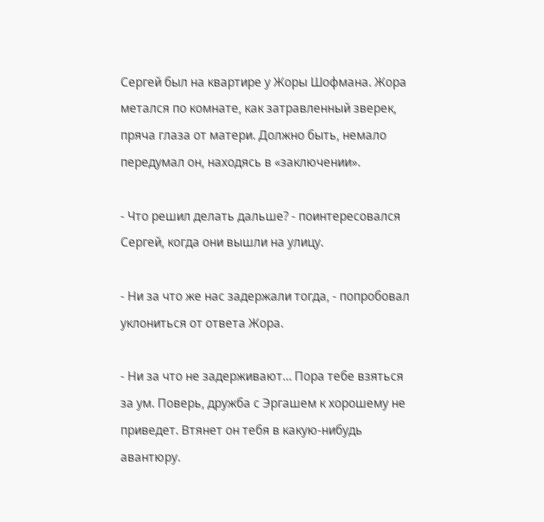Сергей был на квартире у Жоры Шофмана. Жора метался по комнате, как затравленный зверек, пряча глаза от матери. Должно быть, немало передумал он, находясь в «заключении».

- Что решил делать дальше? - поинтересовался Сергей, когда они вышли на улицу.

- Ни за что же нас задержали тогда, - попробовал уклониться от ответа Жора.

- Ни за что не задерживают… Пора тебе взяться за ум. Поверь, дружба с Эргашем к хорошему не приведет. Втянет он тебя в какую-нибудь авантюру.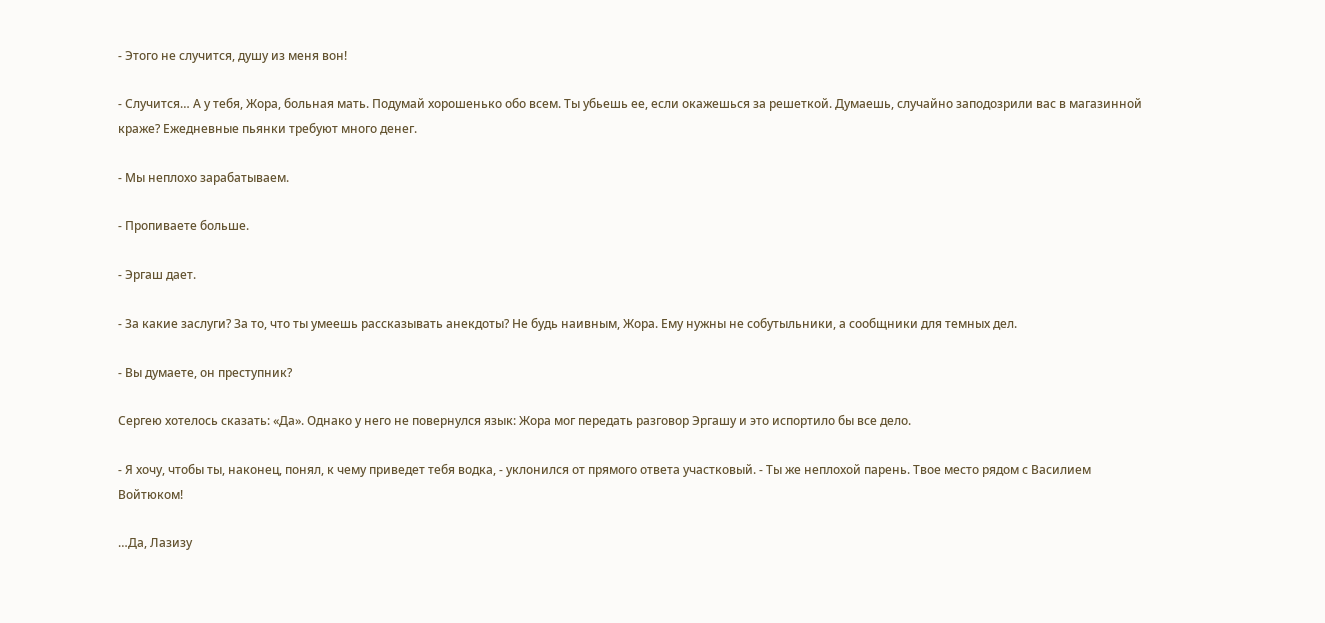- Этого не случится, душу из меня вон!

- Случится… А у тебя, Жора, больная мать. Подумай хорошенько обо всем. Ты убьешь ее, если окажешься за решеткой. Думаешь, случайно заподозрили вас в магазинной краже? Ежедневные пьянки требуют много денег.

- Мы неплохо зарабатываем.

- Пропиваете больше.

- Эргаш дает.

- За какие заслуги? За то, что ты умеешь рассказывать анекдоты? Не будь наивным, Жора. Ему нужны не собутыльники, а сообщники для темных дел.

- Вы думаете, он преступник?

Сергею хотелось сказать: «Да». Однако у него не повернулся язык: Жора мог передать разговор Эргашу и это испортило бы все дело.

- Я хочу, чтобы ты, наконец, понял, к чему приведет тебя водка, - уклонился от прямого ответа участковый. - Ты же неплохой парень. Твое место рядом с Василием Войтюком!

…Да, Лазизу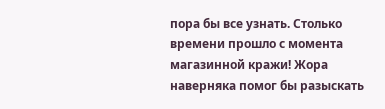пора бы все узнать. Столько времени прошло с момента магазинной кражи! Жора наверняка помог бы разыскать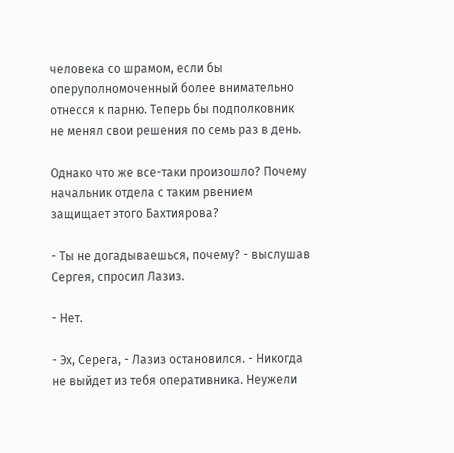человека со шрамом, если бы оперуполномоченный более внимательно отнесся к парню. Теперь бы подполковник не менял свои решения по семь раз в день.

Однако что же все-таки произошло? Почему начальник отдела с таким рвением защищает этого Бахтиярова?

- Ты не догадываешься, почему? - выслушав Сергея, спросил Лазиз.

- Нет.

- Эх, Серега, - Лазиз остановился. - Никогда не выйдет из тебя оперативника. Неужели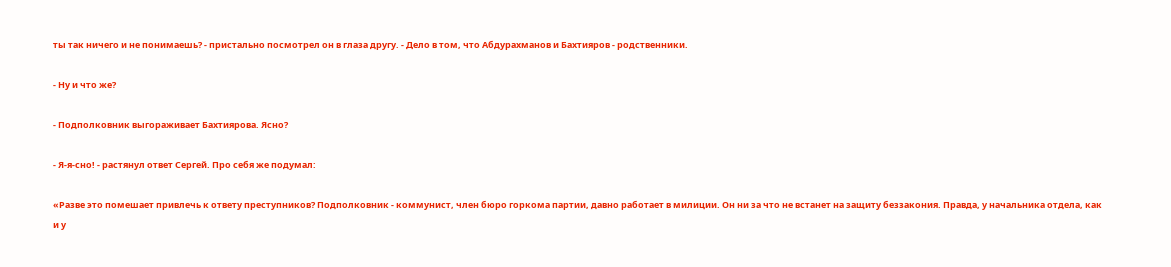ты так ничего и не понимаешь? - пристально посмотрел он в глаза другу. - Дело в том, что Абдурахманов и Бахтияров - родственники.

- Ну и что же?

- Подполковник выгораживает Бахтиярова. Ясно?

- Я-я-сно! - растянул ответ Сергей. Про себя же подумал:

«Разве это помешает привлечь к ответу преступников? Подполковник - коммунист, член бюро горкома партии, давно работает в милиции. Он ни за что не встанет на защиту беззакония. Правда, у начальника отдела, как и у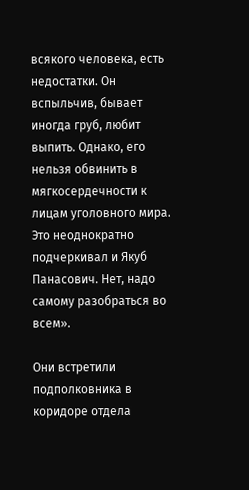всякого человека, есть недостатки. Он вспыльчив, бывает иногда груб, любит выпить. Однако, его нельзя обвинить в мягкосердечности к лицам уголовного мира. Это неоднократно подчеркивал и Якуб Панасович. Нет, надо самому разобраться во всем».

Они встретили подполковника в коридоре отдела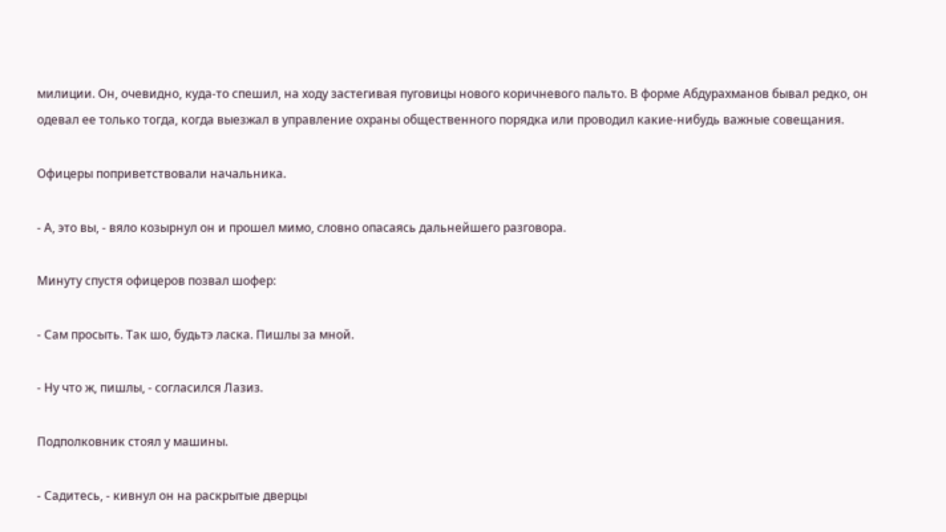милиции. Он, очевидно, куда-то спешил, на ходу застегивая пуговицы нового коричневого пальто. В форме Абдурахманов бывал редко, он одевал ее только тогда, когда выезжал в управление охраны общественного порядка или проводил какие-нибудь важные совещания.

Офицеры поприветствовали начальника.

- А, это вы, - вяло козырнул он и прошел мимо, словно опасаясь дальнейшего разговора.

Минуту спустя офицеров позвал шофер:

- Сам просыть. Так шо, будьтэ ласка. Пишлы за мной.

- Ну что ж, пишлы, - согласился Лазиз.

Подполковник стоял у машины.

- Садитесь, - кивнул он на раскрытые дверцы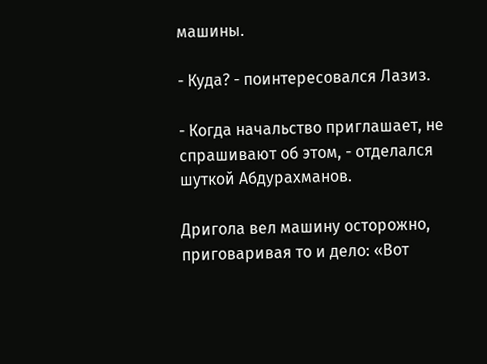машины.

- Куда? - поинтересовался Лазиз.

- Когда начальство приглашает, не спрашивают об этом, - отделался шуткой Абдурахманов.

Дригола вел машину осторожно, приговаривая то и дело: «Вот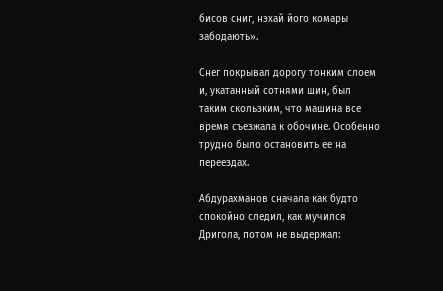бисов сниг, нэхай його комары забодають».

Снег покрывал дорогу тонким слоем и, укатанный сотнями шин, был таким скользким, что машина все время съезжала к обочине. Особенно трудно было остановить ее на переездах.

Абдурахманов сначала как будто спокойно следил, как мучился Дригола, потом не выдержал: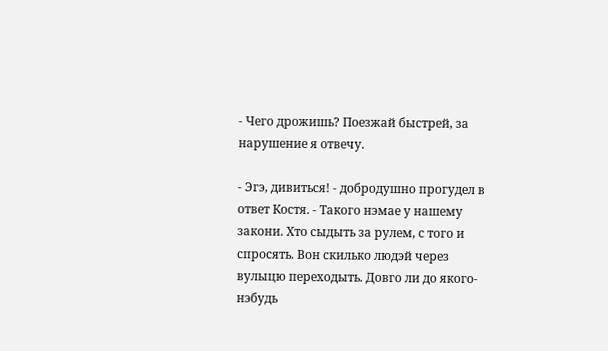- Чего дрожишь? Поезжай быстрей, за нарушение я отвечу.

- Эгэ, дивиться! - добродушно прогудел в ответ Костя. - Такого нэмае у нашему закони. Хто сыдыть за рулем, с того и спросять. Вон скилько людэй через вулыцю переходыть. Довго ли до якого-нэбудь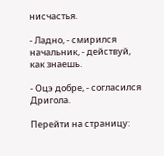нисчастья.

- Ладно, - смирился начальник, - действуй, как знаешь.

- Оцэ добре, - согласился Дригола.

Перейти на страницу: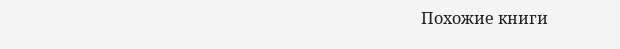Похожие книги